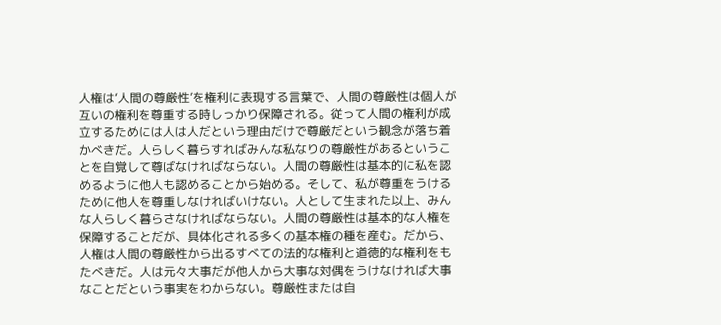人権は‘人間の尊厳性’を権利に表現する言葉で、人間の尊厳性は個人が互いの権利を尊重する時しっかり保障される。従って人間の権利が成立するためには人は人だという理由だけで尊厳だという観念が落ち着かべきだ。人らしく暮らすればみんな私なりの尊厳性があるということを自覚して尊ばなければならない。人間の尊厳性は基本的に私を認めるように他人も認めることから始める。そして、私が尊重をうけるために他人を尊重しなければいけない。人として生まれた以上、みんな人らしく暮らさなければならない。人間の尊厳性は基本的な人権を保障することだが、具体化される多くの基本権の種を産む。だから、人権は人間の尊厳性から出るすべての法的な権利と道徳的な権利をもたべきだ。人は元々大事だが他人から大事な対偶をうけなければ大事なことだという事実をわからない。尊厳性または自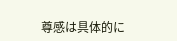尊感は具体的に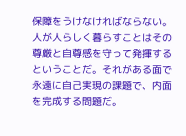保障をうけなければならない。人が人らしく暮らすことはその尊厳と自尊感を守って発揮するということだ。それがある面で永遠に自己実現の課題で、内面を完成する問題だ。